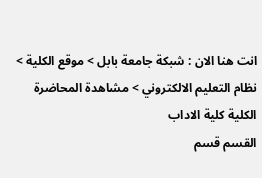انت هنا الان : شبكة جامعة بابل > موقع الكلية > نظام التعليم الالكتروني > مشاهدة المحاضرة
الكلية كلية الاداب
القسم قسم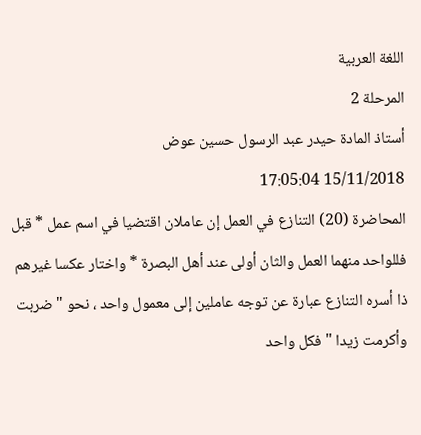اللغة العربية
المرحلة 2
أستاذ المادة حيدر عبد الرسول حسين عوض
15/11/2018 17:05:04
المحاضرة (20) التنازع في العمل إن عاملان اقتضيا في اسم عمل * قبل فللواحد منهما العمل والثان أولى عند أهل البصرة * واختار عكسا غيرهم ذا أسره التنازع عبارة عن توجه عاملين إلى معمول واحد ، نحو " ضربت وأكرمت زيدا " فكل واحد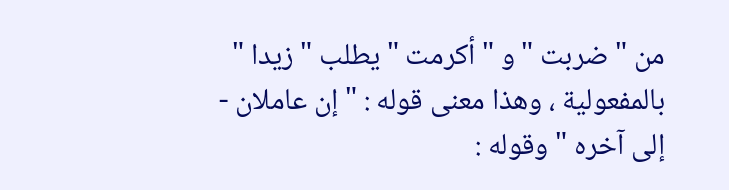من " ضربت " و " أكرمت " يطلب " زيدا " بالمفعولية ، وهذا معنى قوله : " إن عاملان - إلى آخره " وقوله :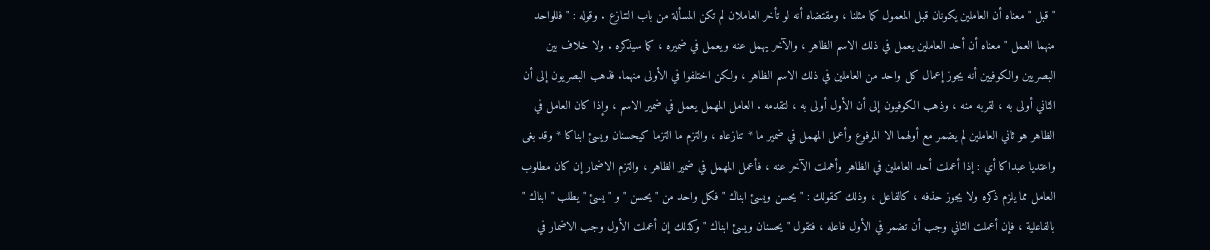" قبل " معناه أن العاملين يكونان قبل المعمول كما مثلنا ، ومقتضاه أنه لو تأخر العاملان لم تكن المسألة من باب التنازع . وقوله : " فللواحد منهما العمل " معناه أن أحد العاملين يعمل في ذلك الاسم الظاهر ، والآخر يهمل عنه ويعمل في ضميره ، كما سيذكره . ولا خلاف بين البصريين والكوفيين أنه يجوز إعمال كل واحد من العاملين في ذلك الاسم الظاهر ، ولكن اختلفوا في الأولى منهما. فذهب البصريون إلى أن الثاني أولى به ، لقربه منه ، وذهب الكوفيون إلى أن الأول أولى به ، لتقدمه . العامل المهمل يعمل في ضمير الاسم ، وإذا كان العامل في الظاهر هو ثاني العاملين لم يضمر مع أولهما الا المرفوع وأعمل المهمل في ضمير ما * تنازعاه ، والتزم ما التزما كيحسنان ويسئ ابناكا * وقد بغى واعتديا عبداكا أي : إذا أعملت أحد العاملين في الظاهر وأهملت الآخر عنه ، فأعمل المهمل في ضمير الظاهر ، والتزم الاضمار إن كان مطلوب العامل مما يلزم ذكره ولا يجوز حذفه ، كالفاعل ، وذلك كقولك : " يحسن ويسئ ابناك " فكل واحد من " يحسن " و " يسئ " يطلب " ابناك " بالفاعلية ، فإن أعملت الثاني وجب أن تضمر في الأول فاعله ، فتقول " يحسنان ويسئ ابناك " وكذلك إن أعملت الأول وجب الاضمار في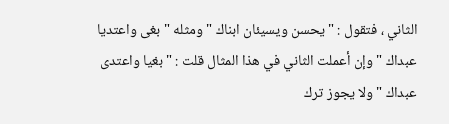الثاني ، فتقول : " يحسن ويسيئان ابناك " ومثله " بغى واعتديا عبداك " وإن أعملت الثاني في هذا المثال قلت : " بغيا واعتدى عبداك " ولا يجوز ترك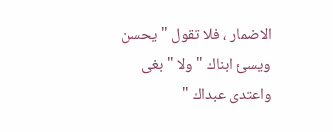الاضمار ، فلا تقول " يحسن ويسئ ابناك " ولا " بغى واعتدى عبداك "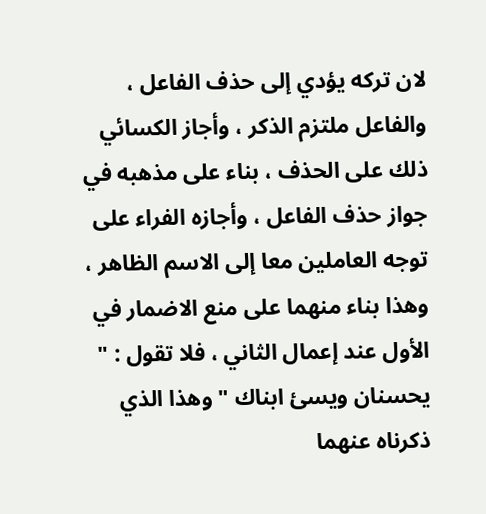لان تركه يؤدي إلى حذف الفاعل ، والفاعل ملتزم الذكر ، وأجاز الكسائي ذلك على الحذف ، بناء على مذهبه في جواز حذف الفاعل ، وأجازه الفراء على توجه العاملين معا إلى الاسم الظاهر ، وهذا بناء منهما على منع الاضمار في الأول عند إعمال الثاني ، فلا تقول : " يحسنان ويسئ ابناك " وهذا الذي ذكرناه عنهما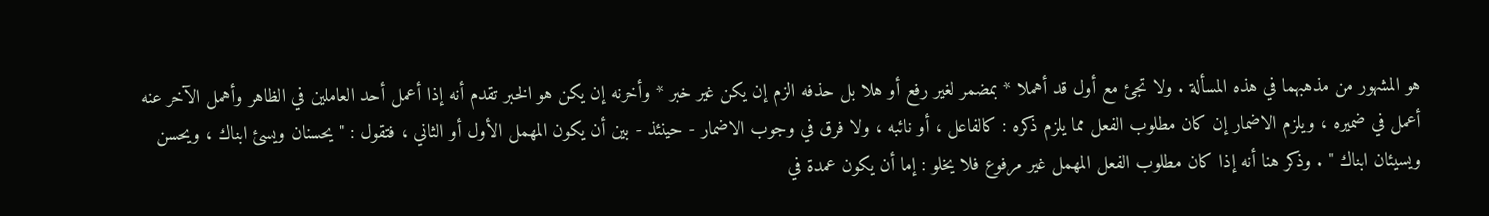هو المشهور من مذهبهما في هذه المسألة . ولا تجئ مع أول قد أهملا * بمضمر لغير رفع أو هلا بل حذفه الزم إن يكن غير خبر * وأخرنه إن يكن هو الخبر تقدم أنه إذا أعمل أحد العاملين في الظاهر وأهمل الآخر عنه أعمل في ضميره ، ويلزم الاضمار إن كان مطلوب الفعل مما يلزم ذكره : كالفاعل ، أو نائبه ، ولا فرق في وجوب الاضمار - حينئذ - بين أن يكون المهمل الأول أو الثاني ، فتقول : " يحسنان ويسئ ابناك ، ويحسن ويسيئان ابناك " . وذكر هنا أنه إذا كان مطلوب الفعل المهمل غير مرفوع فلا يخلو : إما أن يكون عمدة في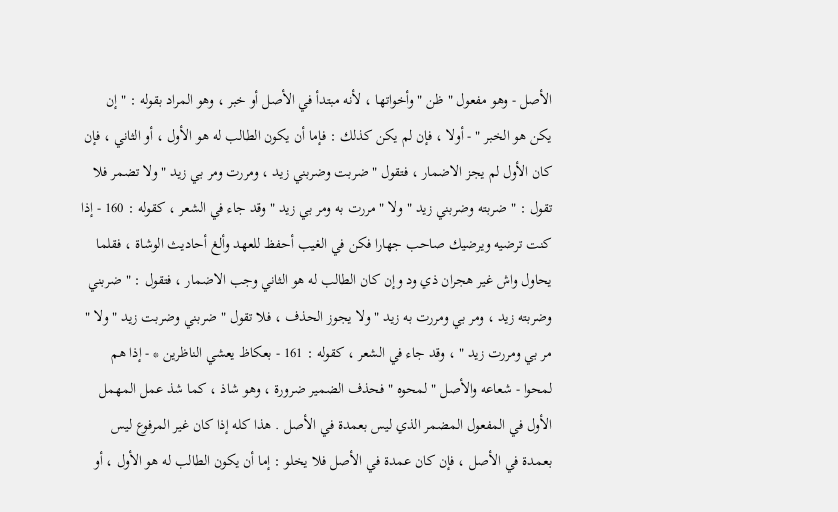الأصل - وهو مفعول " ظن " وأخواتها ، لأنه مبتدأ في الأصل أو خبر ، وهو المراد بقوله : " إن يكن هو الخبر " - أولا ، فإن لم يكن كذلك : فإما أن يكون الطالب له هو الأول ، أو الثاني ، فإن كان الأول لم يجز الاضمار ، فتقول " ضربت وضربني زيد ، ومررت ومر بي زيد " ولا تضمر فلا تقول : " ضربته وضربني زيد " ولا " مررت به ومر بي زيد " وقد جاء في الشعر ، كقوله : 160 - إذا كنت ترضيه ويرضيك صاحب جهارا فكن في الغيب أحفظ للعهد وألغ أحاديث الوشاة ، فقلما يحاول واش غير هجران ذي ود وإن كان الطالب له هو الثاني وجب الاضمار ، فتقول : " ضربني وضربته زيد ، ومر بي ومررت به زيد " ولا يجوز الحذف ، فلا تقول " ضربني وضربت زيد " ولا " مر بي ومررت زيد " ، وقد جاء في الشعر ، كقوله : 161 - بعكاظ يعشي الناظرين * - إذا هم لمحوا - شعاعه والأصل " لمحوه " فحذف الضمير ضرورة ، وهو شاذ ، كما شذ عمل المهمل الأول في المفعول المضمر الذي ليس بعمدة في الأصل . هذا كله إذا كان غير المرفوع ليس بعمدة في الأصل ، فإن كان عمدة في الأصل فلا يخلو : إما أن يكون الطالب له هو الأول ، أو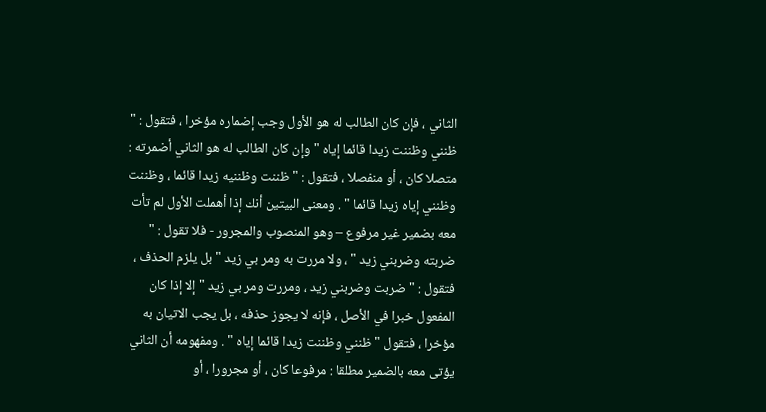الثاني ، فإن كان الطالب له هو الأول وجب إضماره مؤخرا ، فتقول : " ظنني وظننت زيدا قائما إياه " وإن كان الطالب له هو الثاني أضمرته : متصلا كان ، أو منفصلا ، فتقول : " ظننت وظننيه زيدا قائما ، وظننت وظنني إياه زيدا قائما " . ومعنى البيتين أنك إذا أهملت الأول لم تأت معه بضمير غير مرفوع – وهو المنصوب والمجرور - فلا تقول : " ضربته وضربني زيد " ، ولا مررت به ومر بي زيد " بل يلزم الحذف ، فتقول : " ضربت وضربني زيد ، ومررت ومر بي زيد " إلا إذا كان المفعول خبرا في الأصل ، فإنه لا يجوز حذفه ، بل يجب الاتيان به مؤخرا ، فتقول " ظنني وظننت زيدا قائما إياه " . ومفهومه أن الثاني يؤتى معه بالضمير مطلقا : مرفوعا كان ، أو مجرورا ، أو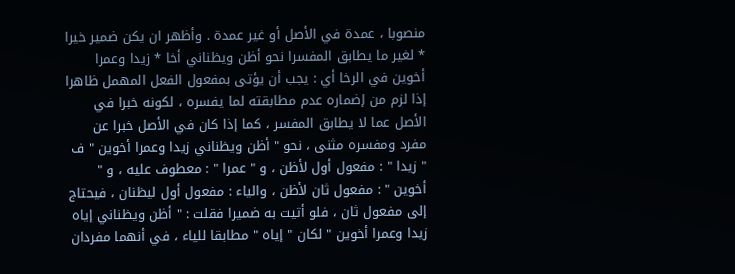منصوبا ، عمدة في الأصل أو غير عمدة . وأظهر ان يكن ضمير خيرا * لغير ما يطابق المفسرا نحو أظن ويظناني أخا * زيدا وعمرا أخوين في الرخا أي : يجب أن يؤتى بمفعول الفعل المهمل ظاهرا إذا لزم من إضماره عدم مطابقته لما يفسره ، لكونه خبرا في الأصل عما لا يطابق المفسر ، كما إذا كان في الأصل خبرا عن مفرد ومفسره مثنى ، نحو " أظن ويظناني زيدا وعمرا أخوين " ف " زيدا " : مفعول أول لأظن ، و " عمرا " : معطوف عليه ، و " أخوين " : مفعول ثان لأظن ، والياء : مفعول أول ليظنان ، فيحتاج إلى مفعول ثان ، فلو أتيت به ضميرا فقلت : " أظن ويظناني إياه زيدا وعمرا أخوين " لكان " إياه " مطابقا للياء ، في أنهما مفردان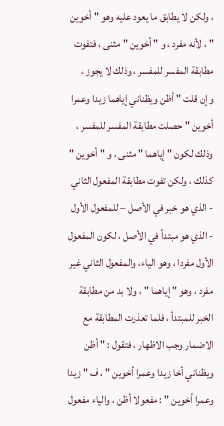، ولكن لا يطابق ما يعود عليه وهو " أخوين " ، لأنه مفرد ، و " أخوين " مثنى ، فتفوت مطابقة المفسر للمفسر ، وذلك لا يجوز ، وإن قلت " أظن ويظناني إياهما زيدا وعمرا أخوين " حصلت مطابقة المفسر للمفسر ، وذلك لكون " إياهما " مثنى ، و " أخوين " كذلك ، ولكن تفوت مطابقة المفعول الثاني - الذي هو خبر في الأصل – للمفعول الأول - الذي هو مبتدأ في الأصل ، لكون المفعول الأول مفردا ، وهو الياء، والمفعول الثاني غير مفرد ، وهو " إياهما " ، ولا بد من مطابقة الخبر للمبتدأ ، فلما تعذرت المطابقة مع الاضمار وجب الاظهار ، فتقول : " أظن ويظناني أخا زيدا وعمرا أخوين " ، ف " زيدا وعمرا أخوين " : مفعولا أظن ، والياء مفعول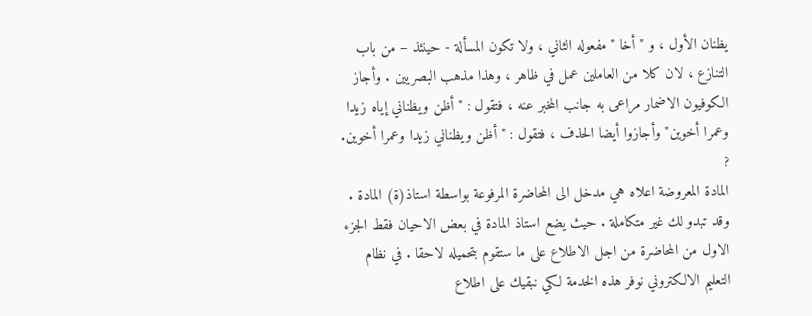يظنان الأول ، و " أخا " مفعوله الثاني ، ولا تكون المسألة - حينئذ – من باب التنازع ، لان كلا من العاملين عمل في ظاهر ، وهذا مذهب البصريين . وأجاز الكوفيون الاضمار مراعى به جانب المخبر عنه ، فتقول : " أظن ويظناني إياه زيدا وعمرا أخوين" وأجازوا أيضا الحذف ، فتقول : " أظن ويظناني زيدا وعمرا أخوين. ?
المادة المعروضة اعلاه هي مدخل الى المحاضرة المرفوعة بواسطة استاذ(ة) المادة . وقد تبدو لك غير متكاملة . حيث يضع استاذ المادة في بعض الاحيان فقط الجزء الاول من المحاضرة من اجل الاطلاع على ما ستقوم بتحميله لاحقا . في نظام التعليم الالكتروني نوفر هذه الخدمة لكي نبقيك على اطلاع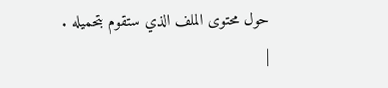حول محتوى الملف الذي ستقوم بتحميله .
|